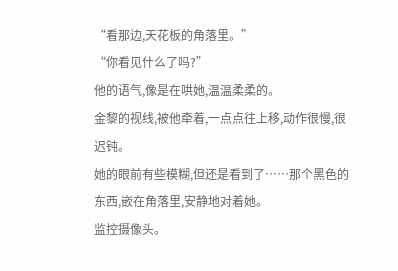“看那边,天花板的角落里。”
“你看见什么了吗?”
他的语气,像是在哄她,温温柔柔的。
金黎的视线,被他牵着,一点点往上移,动作很慢,很迟钝。
她的眼前有些模糊,但还是看到了……那个黑色的东西,嵌在角落里,安静地对着她。
监控摄像头。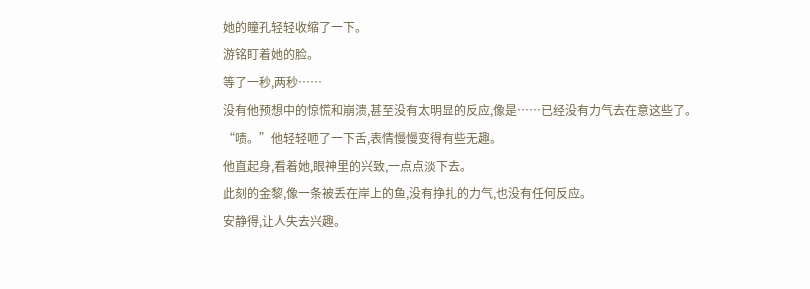她的瞳孔轻轻收缩了一下。
游铭盯着她的脸。
等了一秒,两秒……
没有他预想中的惊慌和崩溃,甚至没有太明显的反应,像是……已经没有力气去在意这些了。
“啧。”他轻轻咂了一下舌,表情慢慢变得有些无趣。
他直起身,看着她,眼神里的兴致,一点点淡下去。
此刻的金黎,像一条被丢在岸上的鱼,没有挣扎的力气,也没有任何反应。
安静得,让人失去兴趣。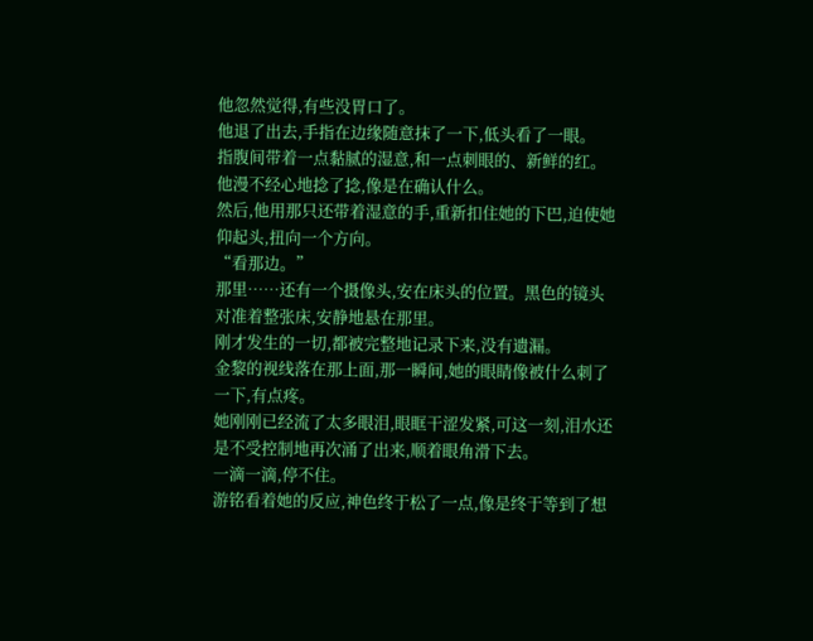他忽然觉得,有些没胃口了。
他退了出去,手指在边缘随意抹了一下,低头看了一眼。
指腹间带着一点黏腻的湿意,和一点刺眼的、新鲜的红。
他漫不经心地捻了捻,像是在确认什么。
然后,他用那只还带着湿意的手,重新扣住她的下巴,迫使她仰起头,扭向一个方向。
“看那边。”
那里……还有一个摄像头,安在床头的位置。黑色的镜头对准着整张床,安静地悬在那里。
刚才发生的一切,都被完整地记录下来,没有遗漏。
金黎的视线落在那上面,那一瞬间,她的眼睛像被什么刺了一下,有点疼。
她刚刚已经流了太多眼泪,眼眶干涩发紧,可这一刻,泪水还是不受控制地再次涌了出来,顺着眼角滑下去。
一滴一滴,停不住。
游铭看着她的反应,神色终于松了一点,像是终于等到了想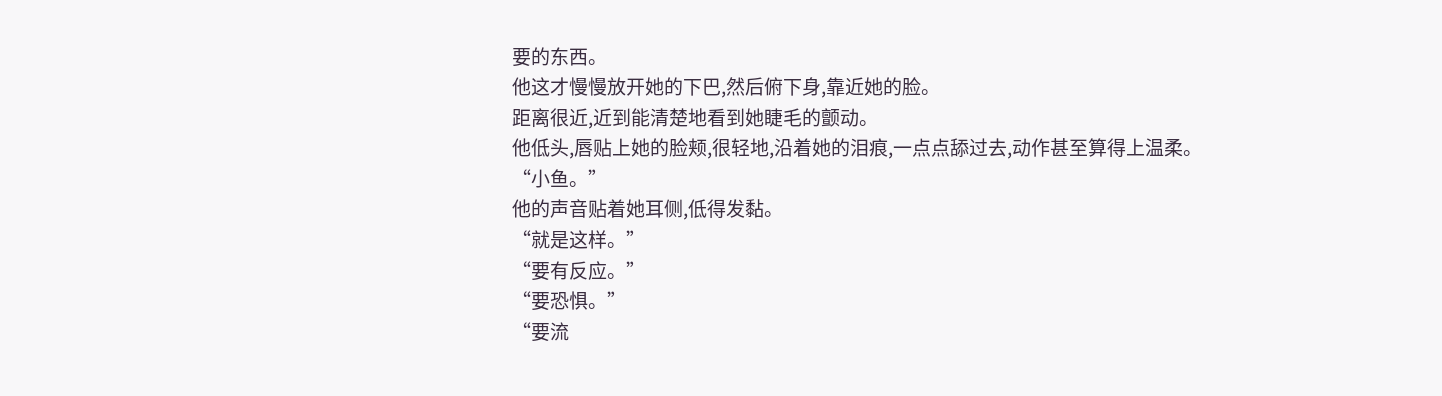要的东西。
他这才慢慢放开她的下巴,然后俯下身,靠近她的脸。
距离很近,近到能清楚地看到她睫毛的颤动。
他低头,唇贴上她的脸颊,很轻地,沿着她的泪痕,一点点舔过去,动作甚至算得上温柔。
“小鱼。”
他的声音贴着她耳侧,低得发黏。
“就是这样。”
“要有反应。”
“要恐惧。”
“要流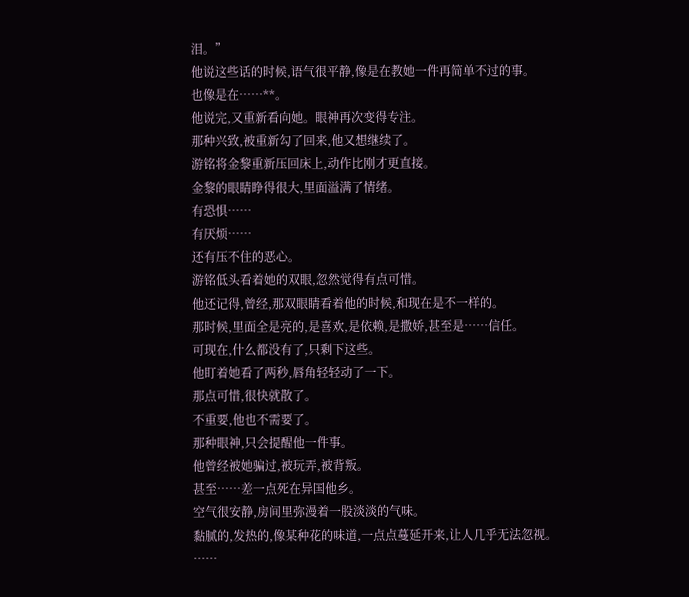泪。”
他说这些话的时候,语气很平静,像是在教她一件再简单不过的事。
也像是在……**。
他说完,又重新看向她。眼神再次变得专注。
那种兴致,被重新勾了回来,他又想继续了。
游铭将金黎重新压回床上,动作比刚才更直接。
金黎的眼睛睁得很大,里面溢满了情绪。
有恐惧……
有厌烦……
还有压不住的恶心。
游铭低头看着她的双眼,忽然觉得有点可惜。
他还记得,曾经,那双眼睛看着他的时候,和现在是不一样的。
那时候,里面全是亮的,是喜欢,是依赖,是撒娇,甚至是……信任。
可现在,什么都没有了,只剩下这些。
他盯着她看了两秒,唇角轻轻动了一下。
那点可惜,很快就散了。
不重要,他也不需要了。
那种眼神,只会提醒他一件事。
他曾经被她骗过,被玩弄,被背叛。
甚至……差一点死在异国他乡。
空气很安静,房间里弥漫着一股淡淡的气味。
黏腻的,发热的,像某种花的味道,一点点蔓延开来,让人几乎无法忽视。
……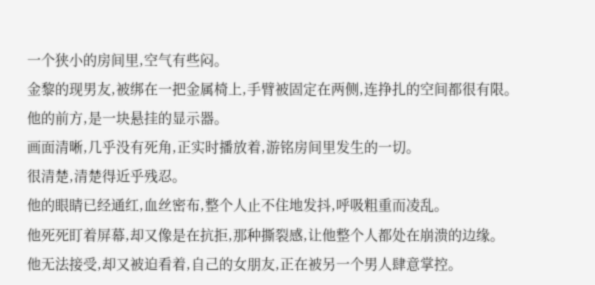一个狭小的房间里,空气有些闷。
金黎的现男友,被绑在一把金属椅上,手臂被固定在两侧,连挣扎的空间都很有限。
他的前方,是一块悬挂的显示器。
画面清晰,几乎没有死角,正实时播放着,游铭房间里发生的一切。
很清楚,清楚得近乎残忍。
他的眼睛已经通红,血丝密布,整个人止不住地发抖,呼吸粗重而凌乱。
他死死盯着屏幕,却又像是在抗拒,那种撕裂感,让他整个人都处在崩溃的边缘。
他无法接受,却又被迫看着,自己的女朋友,正在被另一个男人肆意掌控。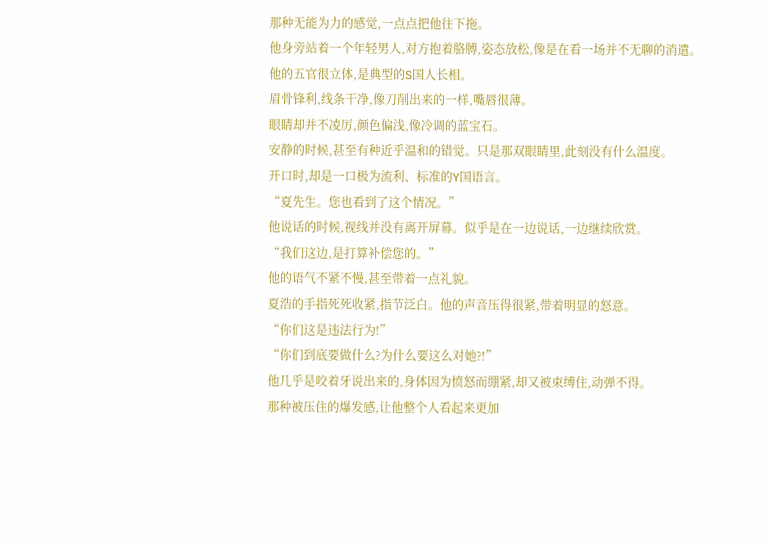那种无能为力的感觉,一点点把他往下拖。
他身旁站着一个年轻男人,对方抱着胳膊,姿态放松,像是在看一场并不无聊的消遣。
他的五官很立体,是典型的S国人长相。
眉骨锋利,线条干净,像刀削出来的一样,嘴唇很薄。
眼睛却并不凌厉,颜色偏浅,像冷调的蓝宝石。
安静的时候,甚至有种近乎温和的错觉。只是那双眼睛里,此刻没有什么温度。
开口时,却是一口极为流利、标准的Y国语言。
“夏先生。您也看到了这个情况。”
他说话的时候,视线并没有离开屏幕。似乎是在一边说话,一边继续欣赏。
“我们这边,是打算补偿您的。”
他的语气不紧不慢,甚至带着一点礼貌。
夏浩的手指死死收紧,指节泛白。他的声音压得很紧,带着明显的怒意。
“你们这是违法行为!”
“你们到底要做什么?为什么要这么对她?!”
他几乎是咬着牙说出来的,身体因为愤怒而绷紧,却又被束缚住,动弹不得。
那种被压住的爆发感,让他整个人看起来更加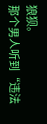狼狈。
那个男人听到“违法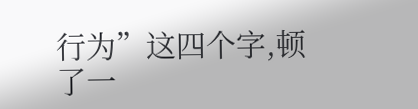行为”这四个字,顿了一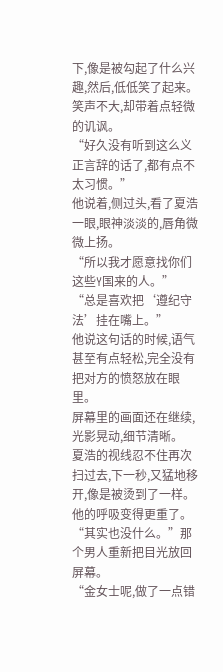下,像是被勾起了什么兴趣,然后,低低笑了起来。
笑声不大,却带着点轻微的讥讽。
“好久没有听到这么义正言辞的话了,都有点不太习惯。”
他说着,侧过头,看了夏浩一眼,眼神淡淡的,唇角微微上扬。
“所以我才愿意找你们这些Y国来的人。”
“总是喜欢把‘遵纪守法’挂在嘴上。”
他说这句话的时候,语气甚至有点轻松,完全没有把对方的愤怒放在眼里。
屏幕里的画面还在继续,光影晃动,细节清晰。
夏浩的视线忍不住再次扫过去,下一秒,又猛地移开,像是被烫到了一样。
他的呼吸变得更重了。
“其实也没什么。”那个男人重新把目光放回屏幕。
“金女士呢,做了一点错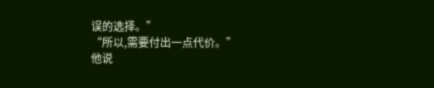误的选择。”
“所以,需要付出一点代价。”
他说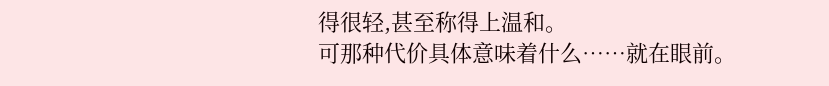得很轻,甚至称得上温和。
可那种代价具体意味着什么……就在眼前。